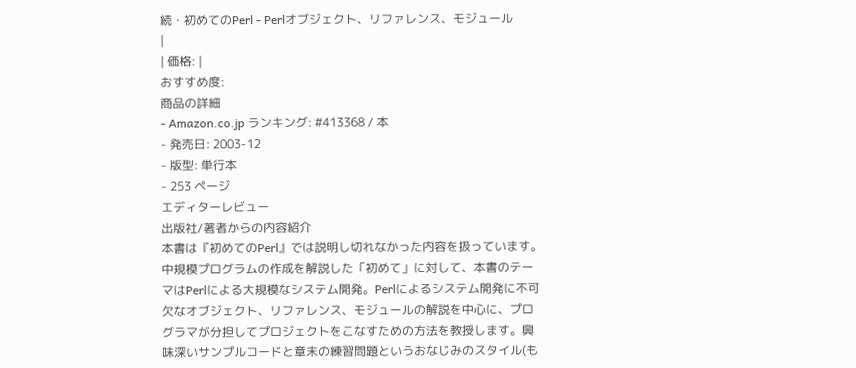続・初めてのPerl - Perlオブジェクト、リファレンス、モジュール
|
| 価格: |
おすすめ度:
商品の詳細
- Amazon.co.jp ランキング: #413368 / 本
- 発売日: 2003-12
- 版型: 単行本
- 253 ページ
エディターレビュー
出版社/著者からの内容紹介
本書は『初めてのPerl』では説明し切れなかった内容を扱っています。中規模プログラムの作成を解説した「初めて」に対して、本書のテーマはPerlによる大規模なシステム開発。Perlによるシステム開発に不可欠なオブジェクト、リファレンス、モジュールの解説を中心に、プログラマが分担してプロジェクトをこなすための方法を教授します。興味深いサンプルコードと章末の練習問題というおなじみのスタイル(も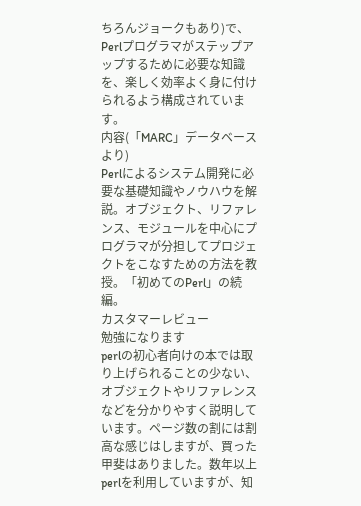ちろんジョークもあり)で、Perlプログラマがステップアップするために必要な知識を、楽しく効率よく身に付けられるよう構成されています。
内容(「MARC」データベースより)
Perlによるシステム開発に必要な基礎知識やノウハウを解説。オブジェクト、リファレンス、モジュールを中心にプログラマが分担してプロジェクトをこなすための方法を教授。「初めてのPerl」の続編。
カスタマーレビュー
勉強になります
perlの初心者向けの本では取り上げられることの少ない、オブジェクトやリファレンスなどを分かりやすく説明しています。ページ数の割には割高な感じはしますが、買った甲斐はありました。数年以上perlを利用していますが、知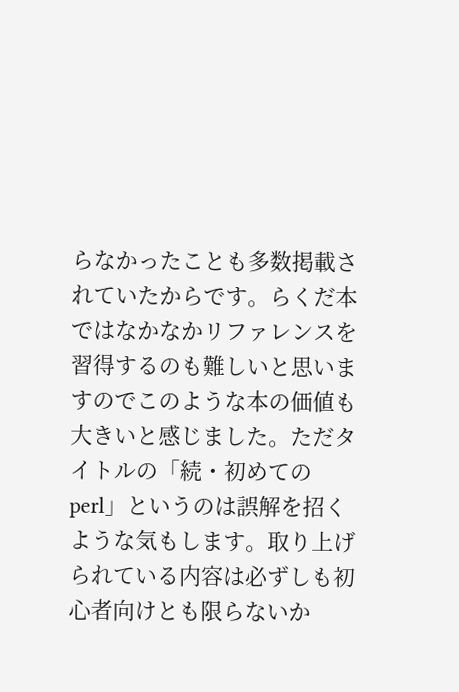らなかったことも多数掲載されていたからです。らくだ本ではなかなかリファレンスを習得するのも難しいと思いますのでこのような本の価値も大きいと感じました。ただタイトルの「続・初めてのperl」というのは誤解を招くような気もします。取り上げられている内容は必ずしも初心者向けとも限らないか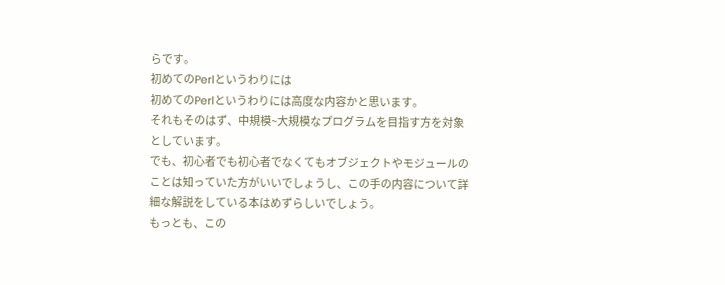らです。
初めてのPerlというわりには
初めてのPerlというわりには高度な内容かと思います。
それもそのはず、中規模~大規模なプログラムを目指す方を対象としています。
でも、初心者でも初心者でなくてもオブジェクトやモジュールのことは知っていた方がいいでしょうし、この手の内容について詳細な解説をしている本はめずらしいでしょう。
もっとも、この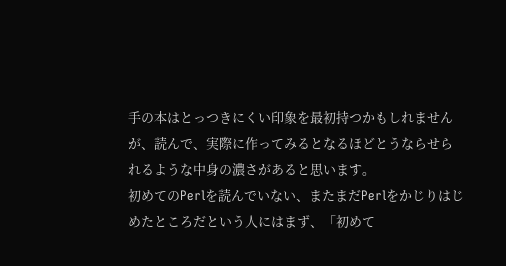手の本はとっつきにくい印象を最初持つかもしれませんが、読んで、実際に作ってみるとなるほどとうならせられるような中身の濃さがあると思います。
初めてのPerlを読んでいない、またまだPerlをかじりはじめたところだという人にはまず、「初めて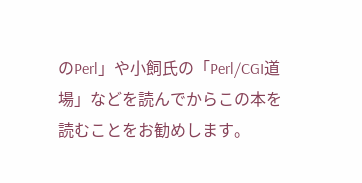のPerl」や小飼氏の「Perl/CGI道場」などを読んでからこの本を読むことをお勧めします。